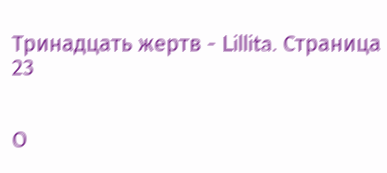Тринадцать жертв - Lillita. Страница 23


О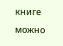книге
можно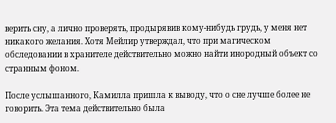верить сну, а лично проверять, продырявив кому-нибудь грудь, у меня нет никакого желания. Хотя Мейлир утверждал, что при магическом обследовании в хранителе действительно можно найти инородный объект со странным фоном.

После услышанного, Камилла пришла к выводу, что о сне лучше более не говорить. Эта тема действительно была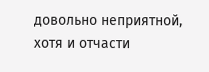довольно неприятной, хотя и отчасти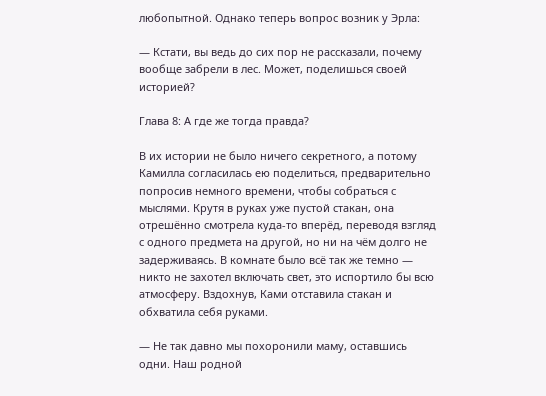любопытной. Однако теперь вопрос возник у Эрла:

— Кстати, вы ведь до сих пор не рассказали, почему вообще забрели в лес. Может, поделишься своей историей?

Глава 8: А где же тогда правда?

В их истории не было ничего секретного, а потому Камилла согласилась ею поделиться, предварительно попросив немного времени, чтобы собраться с мыслями. Крутя в руках уже пустой стакан, она отрешённо смотрела куда-то вперёд, переводя взгляд с одного предмета на другой, но ни на чём долго не задерживаясь. В комнате было всё так же темно — никто не захотел включать свет, это испортило бы всю атмосферу. Вздохнув, Ками отставила стакан и обхватила себя руками.

— Не так давно мы похоронили маму, оставшись одни. Наш родной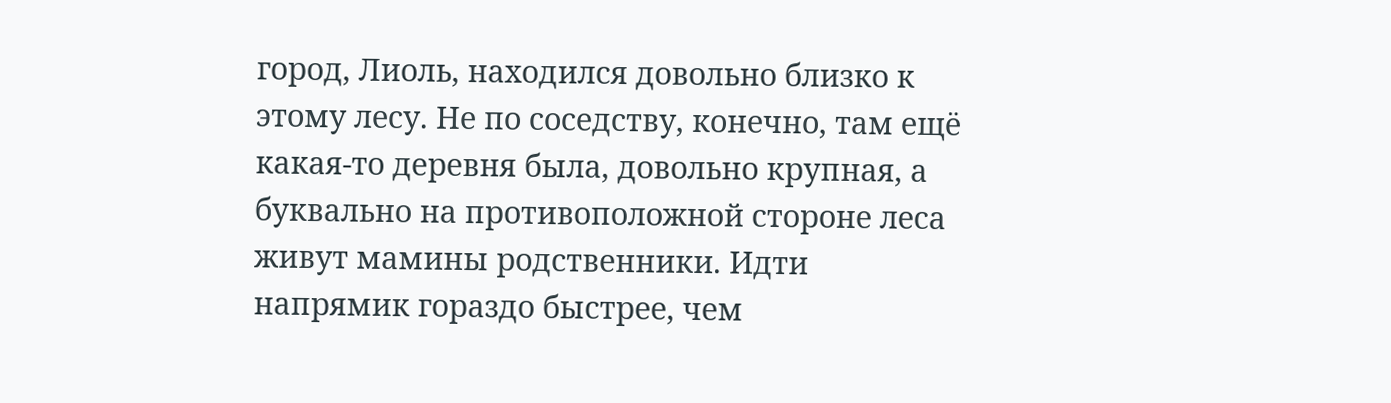город, Лиоль, находился довольно близко к этому лесу. Не по соседству, конечно, там ещё какая-то деревня была, довольно крупная, а буквально на противоположной стороне леса живут мамины родственники. Идти напрямик гораздо быстрее, чем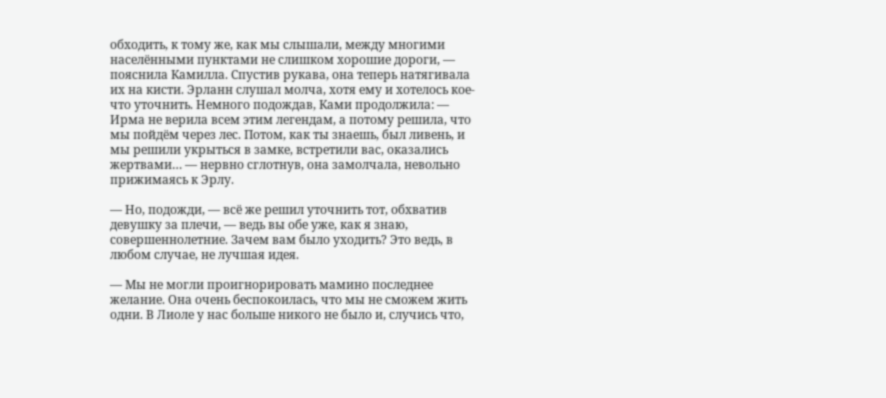обходить, к тому же, как мы слышали, между многими населёнными пунктами не слишком хорошие дороги, — пояснила Камилла. Спустив рукава, она теперь натягивала их на кисти. Эрланн слушал молча, хотя ему и хотелось кое-что уточнить. Немного подождав, Ками продолжила: — Ирма не верила всем этим легендам, а потому решила, что мы пойдём через лес. Потом, как ты знаешь, был ливень, и мы решили укрыться в замке, встретили вас, оказались жертвами… — нервно сглотнув, она замолчала, невольно прижимаясь к Эрлу.

— Но, подожди, — всё же решил уточнить тот, обхватив девушку за плечи, — ведь вы обе уже, как я знаю, совершеннолетние. Зачем вам было уходить? Это ведь, в любом случае, не лучшая идея.

— Мы не могли проигнорировать мамино последнее желание. Она очень беспокоилась, что мы не сможем жить одни. В Лиоле у нас больше никого не было и, случись что,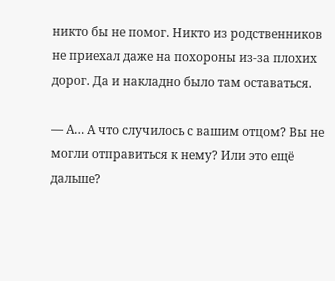никто бы не помог. Никто из родственников не приехал даже на похороны из-за плохих дорог. Да и накладно было там оставаться.

— А… А что случилось с вашим отцом? Вы не могли отправиться к нему? Или это ещё дальше?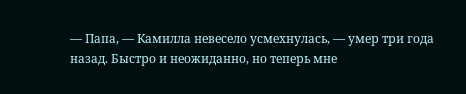— Папа, — Камилла невесело усмехнулась, — умер три года назад. Быстро и неожиданно, но теперь мне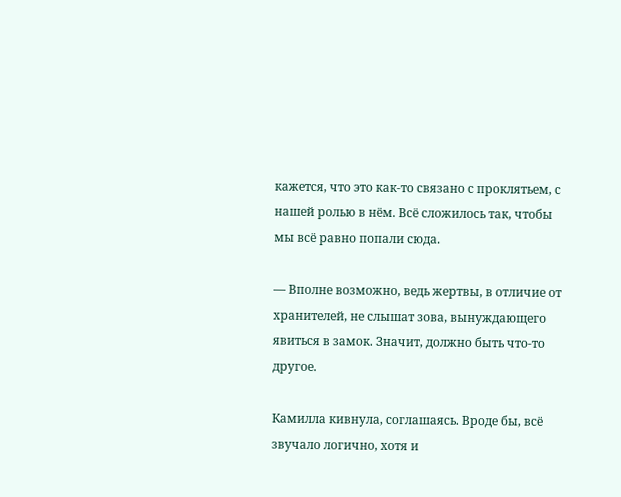кажется, что это как-то связано с проклятьем, с нашей ролью в нём. Всё сложилось так, чтобы мы всё равно попали сюда.

— Вполне возможно, ведь жертвы, в отличие от хранителей, не слышат зова, вынуждающего явиться в замок. Значит, должно быть что-то другое.

Камилла кивнула, соглашаясь. Вроде бы, всё звучало логично, хотя и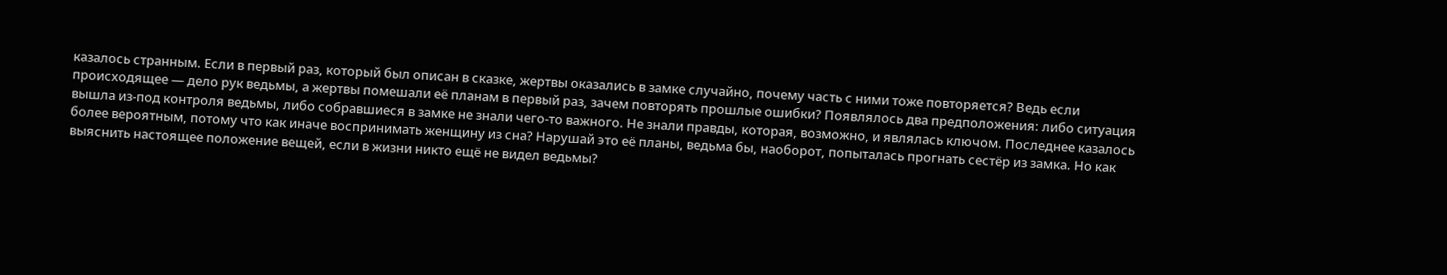казалось странным. Если в первый раз, который был описан в сказке, жертвы оказались в замке случайно, почему часть с ними тоже повторяется? Ведь если происходящее — дело рук ведьмы, а жертвы помешали её планам в первый раз, зачем повторять прошлые ошибки? Появлялось два предположения: либо ситуация вышла из-под контроля ведьмы, либо собравшиеся в замке не знали чего-то важного. Не знали правды, которая, возможно, и являлась ключом. Последнее казалось более вероятным, потому что как иначе воспринимать женщину из сна? Нарушай это её планы, ведьма бы, наоборот, попыталась прогнать сестёр из замка. Но как выяснить настоящее положение вещей, если в жизни никто ещё не видел ведьмы?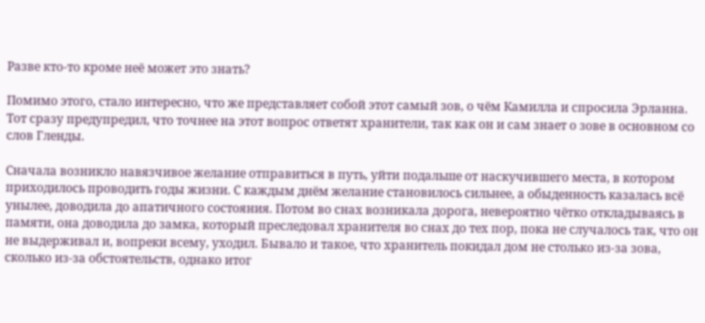Разве кто-то кроме неё может это знать?

Помимо этого, стало интересно, что же представляет собой этот самый зов, о чём Камилла и спросила Эрланна. Тот сразу предупредил, что точнее на этот вопрос ответят хранители, так как он и сам знает о зове в основном со слов Гленды.

Сначала возникло навязчивое желание отправиться в путь, уйти подальше от наскучившего места, в котором приходилось проводить годы жизни. С каждым днём желание становилось сильнее, а обыденность казалась всё унылее, доводила до апатичного состояния. Потом во снах возникала дорога, невероятно чётко откладываясь в памяти, она доводила до замка, который преследовал хранителя во снах до тех пор, пока не случалось так, что он не выдерживал и, вопреки всему, уходил. Бывало и такое, что хранитель покидал дом не столько из-за зова, сколько из-за обстоятельств, однако итог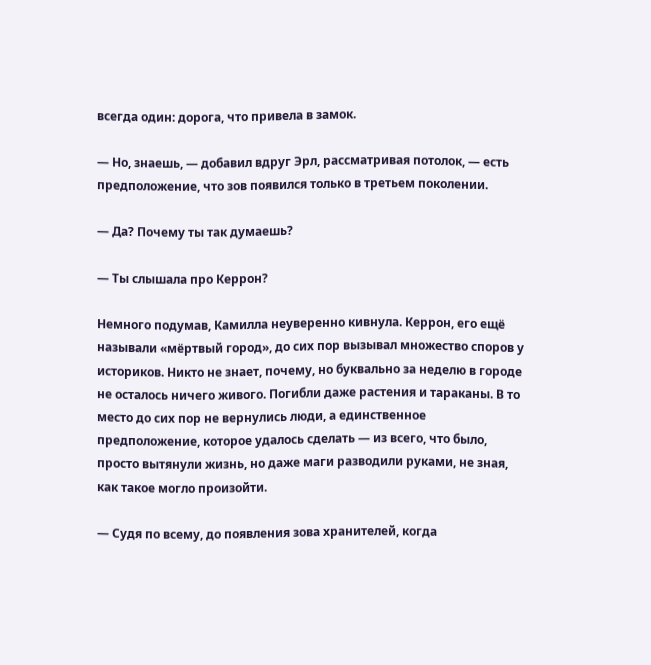всегда один: дорога, что привела в замок.

— Но, знаешь, — добавил вдруг Эрл, рассматривая потолок, — есть предположение, что зов появился только в третьем поколении.

— Да? Почему ты так думаешь?

— Ты слышала про Керрон?

Немного подумав, Камилла неуверенно кивнула. Керрон, его ещё называли «мёртвый город», до сих пор вызывал множество споров у историков. Никто не знает, почему, но буквально за неделю в городе не осталось ничего живого. Погибли даже растения и тараканы. В то место до сих пор не вернулись люди, а единственное предположение, которое удалось сделать — из всего, что было, просто вытянули жизнь, но даже маги разводили руками, не зная, как такое могло произойти.

— Судя по всему, до появления зова хранителей, когда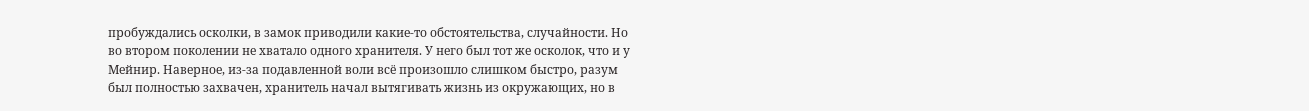пробуждались осколки, в замок приводили какие-то обстоятельства, случайности. Но во втором поколении не хватало одного хранителя. У него был тот же осколок, что и у Мейнир. Наверное, из-за подавленной воли всё произошло слишком быстро, разум был полностью захвачен, хранитель начал вытягивать жизнь из окружающих, но в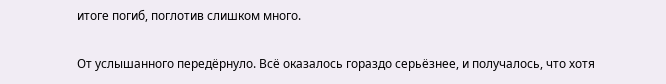итоге погиб, поглотив слишком много.

От услышанного передёрнуло. Всё оказалось гораздо серьёзнее, и получалось, что хотя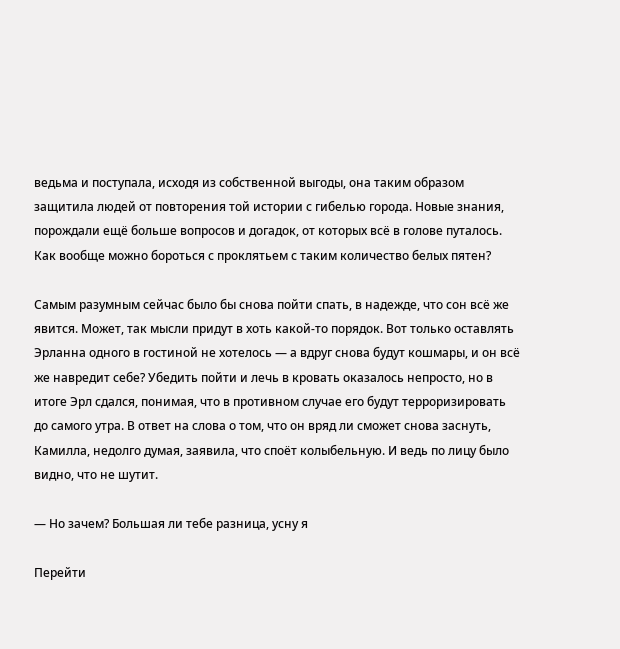ведьма и поступала, исходя из собственной выгоды, она таким образом защитила людей от повторения той истории с гибелью города. Новые знания, порождали ещё больше вопросов и догадок, от которых всё в голове путалось. Как вообще можно бороться с проклятьем с таким количество белых пятен?

Самым разумным сейчас было бы снова пойти спать, в надежде, что сон всё же явится. Может, так мысли придут в хоть какой-то порядок. Вот только оставлять Эрланна одного в гостиной не хотелось — а вдруг снова будут кошмары, и он всё же навредит себе? Убедить пойти и лечь в кровать оказалось непросто, но в итоге Эрл сдался, понимая, что в противном случае его будут терроризировать до самого утра. В ответ на слова о том, что он вряд ли сможет снова заснуть, Камилла, недолго думая, заявила, что споёт колыбельную. И ведь по лицу было видно, что не шутит.

— Но зачем? Большая ли тебе разница, усну я

Перейти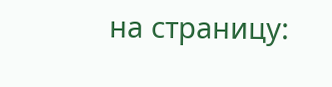на страницу: